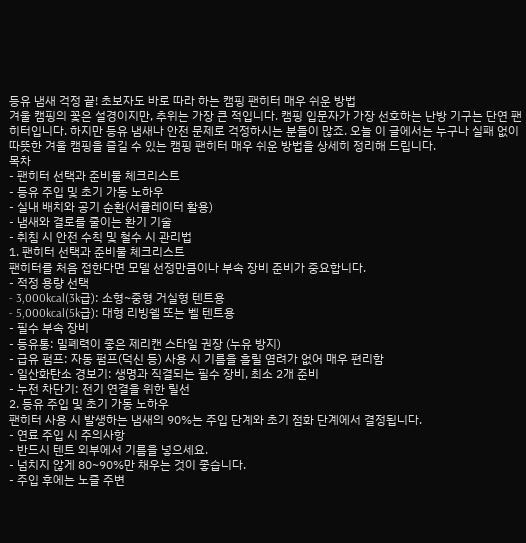등유 냄새 걱정 끝! 초보자도 바로 따라 하는 캠핑 팬히터 매우 쉬운 방법
겨울 캠핑의 꽃은 설경이지만, 추위는 가장 큰 적입니다. 캠핑 입문자가 가장 선호하는 난방 기구는 단연 팬히터입니다. 하지만 등유 냄새나 안전 문제로 걱정하시는 분들이 많죠. 오늘 이 글에서는 누구나 실패 없이 따뜻한 겨울 캠핑을 즐길 수 있는 캠핑 팬히터 매우 쉬운 방법을 상세히 정리해 드립니다.
목차
- 팬히터 선택과 준비물 체크리스트
- 등유 주입 및 초기 가동 노하우
- 실내 배치와 공기 순환(서큘레이터 활용)
- 냄새와 결로를 줄이는 환기 기술
- 취침 시 안전 수칙 및 철수 시 관리법
1. 팬히터 선택과 준비물 체크리스트
팬히터를 처음 접한다면 모델 선정만큼이나 부속 장비 준비가 중요합니다.
- 적정 용량 선택
- 3,000kcal(3k급): 소형~중형 거실형 텐트용
- 5,000kcal(5k급): 대형 리빙쉘 또는 벨 텐트용
- 필수 부속 장비
- 등유통: 밀폐력이 좋은 제리캔 스타일 권장 (누유 방지)
- 급유 펌프: 자동 펌프(덕신 등) 사용 시 기름을 흘릴 염려가 없어 매우 편리함
- 일산화탄소 경보기: 생명과 직결되는 필수 장비, 최소 2개 준비
- 누전 차단기: 전기 연결을 위한 릴선
2. 등유 주입 및 초기 가동 노하우
팬히터 사용 시 발생하는 냄새의 90%는 주입 단계와 초기 점화 단계에서 결정됩니다.
- 연료 주입 시 주의사항
- 반드시 텐트 외부에서 기름을 넣으세요.
- 넘치지 않게 80~90%만 채우는 것이 좋습니다.
- 주입 후에는 노즐 주변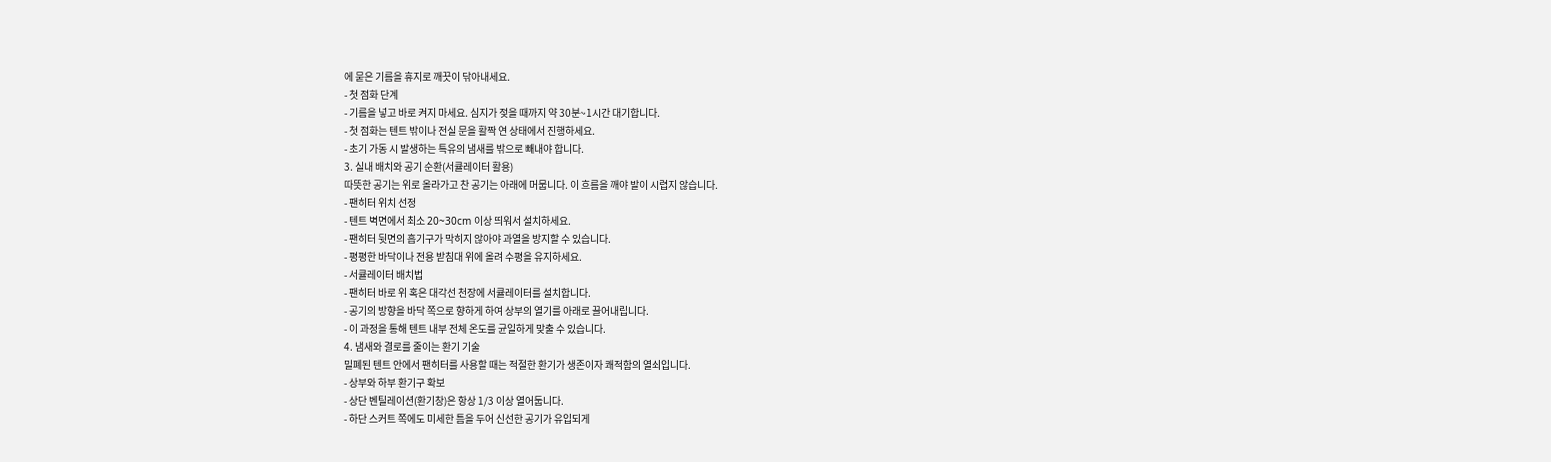에 묻은 기름을 휴지로 깨끗이 닦아내세요.
- 첫 점화 단계
- 기름을 넣고 바로 켜지 마세요. 심지가 젖을 때까지 약 30분~1시간 대기합니다.
- 첫 점화는 텐트 밖이나 전실 문을 활짝 연 상태에서 진행하세요.
- 초기 가동 시 발생하는 특유의 냄새를 밖으로 빼내야 합니다.
3. 실내 배치와 공기 순환(서큘레이터 활용)
따뜻한 공기는 위로 올라가고 찬 공기는 아래에 머뭅니다. 이 흐름을 깨야 발이 시렵지 않습니다.
- 팬히터 위치 선정
- 텐트 벽면에서 최소 20~30cm 이상 띄워서 설치하세요.
- 팬히터 뒷면의 흡기구가 막히지 않아야 과열을 방지할 수 있습니다.
- 평평한 바닥이나 전용 받침대 위에 올려 수평을 유지하세요.
- 서큘레이터 배치법
- 팬히터 바로 위 혹은 대각선 천장에 서큘레이터를 설치합니다.
- 공기의 방향을 바닥 쪽으로 향하게 하여 상부의 열기를 아래로 끌어내립니다.
- 이 과정을 통해 텐트 내부 전체 온도를 균일하게 맞출 수 있습니다.
4. 냄새와 결로를 줄이는 환기 기술
밀폐된 텐트 안에서 팬히터를 사용할 때는 적절한 환기가 생존이자 쾌적함의 열쇠입니다.
- 상부와 하부 환기구 확보
- 상단 벤틸레이션(환기창)은 항상 1/3 이상 열어둡니다.
- 하단 스커트 쪽에도 미세한 틈을 두어 신선한 공기가 유입되게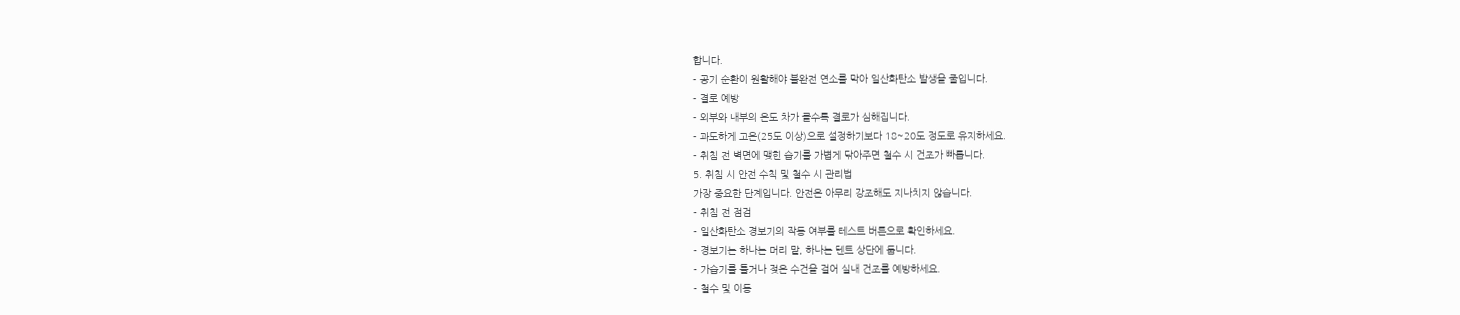합니다.
- 공기 순환이 원활해야 불완전 연소를 막아 일산화탄소 발생을 줄입니다.
- 결로 예방
- 외부와 내부의 온도 차가 클수록 결로가 심해집니다.
- 과도하게 고온(25도 이상)으로 설정하기보다 18~20도 정도로 유지하세요.
- 취침 전 벽면에 맺힌 습기를 가볍게 닦아주면 철수 시 건조가 빠릅니다.
5. 취침 시 안전 수칙 및 철수 시 관리법
가장 중요한 단계입니다. 안전은 아무리 강조해도 지나치지 않습니다.
- 취침 전 점검
- 일산화탄소 경보기의 작동 여부를 테스트 버튼으로 확인하세요.
- 경보기는 하나는 머리 맡, 하나는 텐트 상단에 둡니다.
- 가습기를 틀거나 젖은 수건을 걸어 실내 건조를 예방하세요.
- 철수 및 이동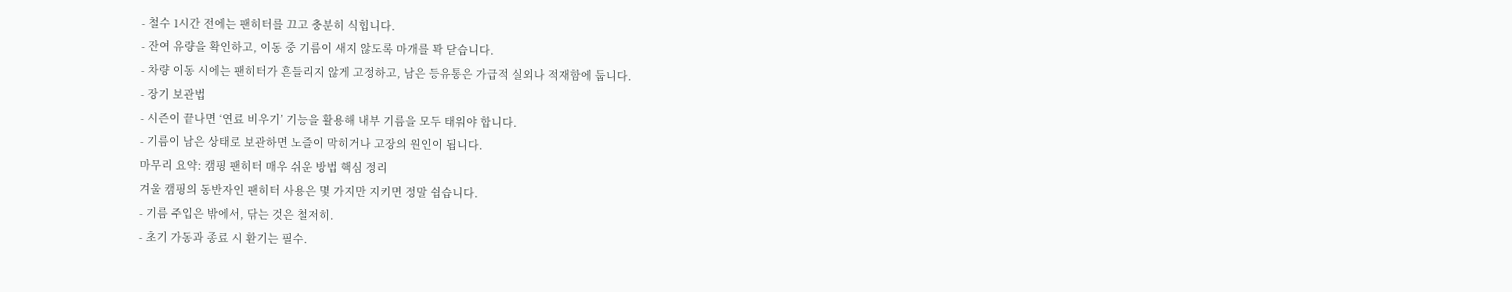- 철수 1시간 전에는 팬히터를 끄고 충분히 식힙니다.
- 잔여 유량을 확인하고, 이동 중 기름이 새지 않도록 마개를 꽉 닫습니다.
- 차량 이동 시에는 팬히터가 흔들리지 않게 고정하고, 남은 등유통은 가급적 실외나 적재함에 둡니다.
- 장기 보관법
- 시즌이 끝나면 ‘연료 비우기’ 기능을 활용해 내부 기름을 모두 태워야 합니다.
- 기름이 남은 상태로 보관하면 노즐이 막히거나 고장의 원인이 됩니다.
마무리 요약: 캠핑 팬히터 매우 쉬운 방법 핵심 정리
겨울 캠핑의 동반자인 팬히터 사용은 몇 가지만 지키면 정말 쉽습니다.
- 기름 주입은 밖에서, 닦는 것은 철저히.
- 초기 가동과 종료 시 환기는 필수.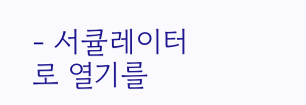- 서큘레이터로 열기를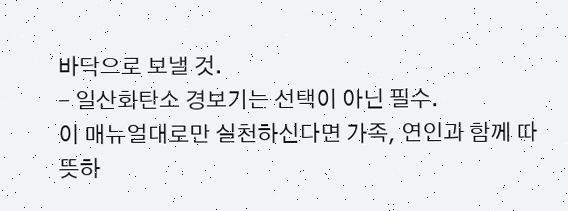바닥으로 보낼 것.
- 일산화탄소 경보기는 선택이 아닌 필수.
이 매뉴얼대로만 실천하신다면 가족, 연인과 함께 따뜻하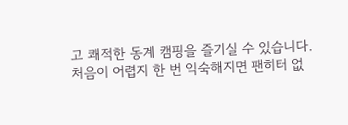고 쾌적한 동계 캠핑을 즐기실 수 있습니다. 처음이 어렵지 한 번 익숙해지면 팬히터 없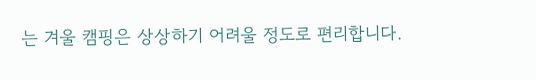는 겨울 캠핑은 상상하기 어려울 정도로 편리합니다.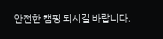안전한 캠핑 되시길 바랍니다.